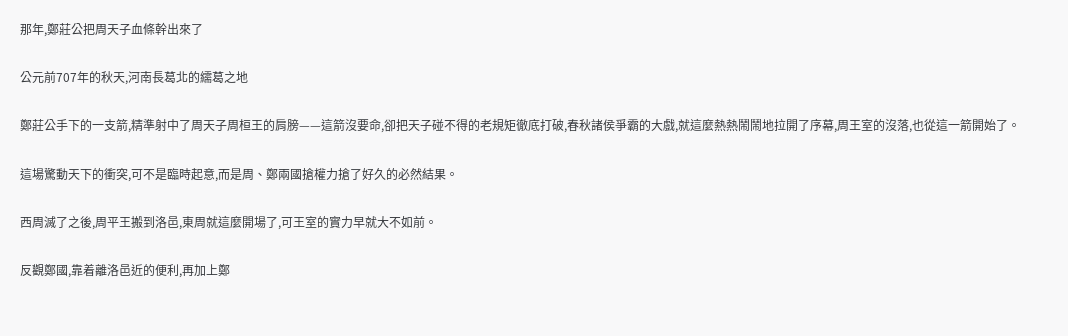那年,鄭莊公把周天子血條幹出來了

公元前707年的秋天,河南長葛北的繻葛之地

鄭莊公手下的一支箭,精準射中了周天子周桓王的肩膀——這箭沒要命,卻把天子碰不得的老規矩徹底打破,春秋諸侯爭霸的大戲,就這麼熱熱鬧鬧地拉開了序幕,周王室的沒落,也從這一箭開始了。

這場驚動天下的衝突,可不是臨時起意,而是周、鄭兩國搶權力搶了好久的必然結果。

西周滅了之後,周平王搬到洛邑,東周就這麼開場了,可王室的實力早就大不如前。

反觀鄭國,靠着離洛邑近的便利,再加上鄭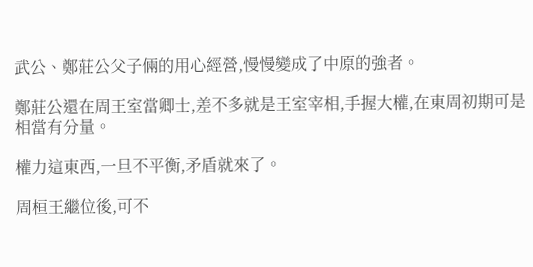武公、鄭莊公父子倆的用心經營,慢慢變成了中原的強者。

鄭莊公還在周王室當卿士,差不多就是王室宰相,手握大權,在東周初期可是相當有分量。

權力這東西,一旦不平衡,矛盾就來了。

周桓王繼位後,可不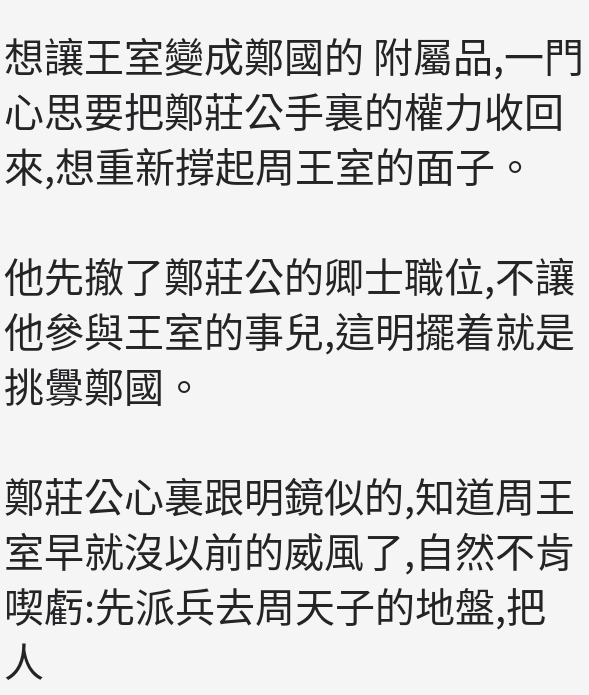想讓王室變成鄭國的 附屬品,一門心思要把鄭莊公手裏的權力收回來,想重新撐起周王室的面子。

他先撤了鄭莊公的卿士職位,不讓他參與王室的事兒,這明擺着就是挑釁鄭國。

鄭莊公心裏跟明鏡似的,知道周王室早就沒以前的威風了,自然不肯喫虧:先派兵去周天子的地盤,把人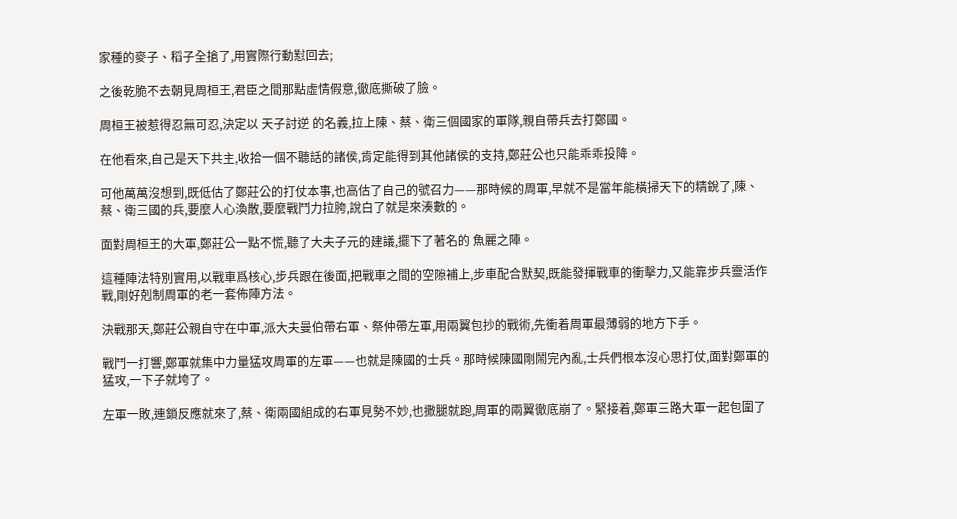家種的麥子、稻子全搶了,用實際行動懟回去;

之後乾脆不去朝見周桓王,君臣之間那點虛情假意,徹底撕破了臉。

周桓王被惹得忍無可忍,決定以 天子討逆 的名義,拉上陳、蔡、衛三個國家的軍隊,親自帶兵去打鄭國。

在他看來,自己是天下共主,收拾一個不聽話的諸侯,肯定能得到其他諸侯的支持,鄭莊公也只能乖乖投降。

可他萬萬沒想到,既低估了鄭莊公的打仗本事,也高估了自己的號召力——那時候的周軍,早就不是當年能橫掃天下的精銳了,陳、蔡、衛三國的兵,要麼人心渙散,要麼戰鬥力拉胯,說白了就是來湊數的。

面對周桓王的大軍,鄭莊公一點不慌,聽了大夫子元的建議,擺下了著名的 魚麗之陣。

這種陣法特別實用,以戰車爲核心,步兵跟在後面,把戰車之間的空隙補上,步車配合默契,既能發揮戰車的衝擊力,又能靠步兵靈活作戰,剛好剋制周軍的老一套佈陣方法。

決戰那天,鄭莊公親自守在中軍,派大夫曼伯帶右軍、祭仲帶左軍,用兩翼包抄的戰術,先衝着周軍最薄弱的地方下手。

戰鬥一打響,鄭軍就集中力量猛攻周軍的左軍——也就是陳國的士兵。那時候陳國剛鬧完內亂,士兵們根本沒心思打仗,面對鄭軍的猛攻,一下子就垮了。

左軍一敗,連鎖反應就來了,蔡、衛兩國組成的右軍見勢不妙,也撒腿就跑,周軍的兩翼徹底崩了。緊接着,鄭軍三路大軍一起包圍了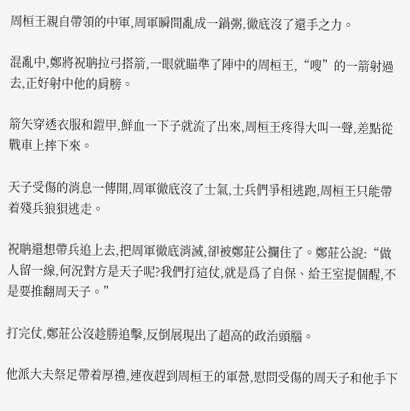周桓王親自帶領的中軍,周軍瞬間亂成一鍋粥,徹底沒了還手之力。

混亂中,鄭將祝聃拉弓搭箭,一眼就瞄準了陣中的周桓王,“嗖”的一箭射過去,正好射中他的肩膀。

箭矢穿透衣服和鎧甲,鮮血一下子就流了出來,周桓王疼得大叫一聲,差點從戰車上摔下來。

天子受傷的消息一傳開,周軍徹底沒了士氣,士兵們爭相逃跑,周桓王只能帶着殘兵狼狽逃走。

祝聃還想帶兵追上去,把周軍徹底消滅,卻被鄭莊公攔住了。鄭莊公說:“做人留一線,何況對方是天子呢?我們打這仗,就是爲了自保、給王室提個醒,不是要推翻周天子。”

打完仗,鄭莊公沒趁勝追擊,反倒展現出了超高的政治頭腦。

他派大夫祭足帶着厚禮,連夜趕到周桓王的軍營,慰問受傷的周天子和他手下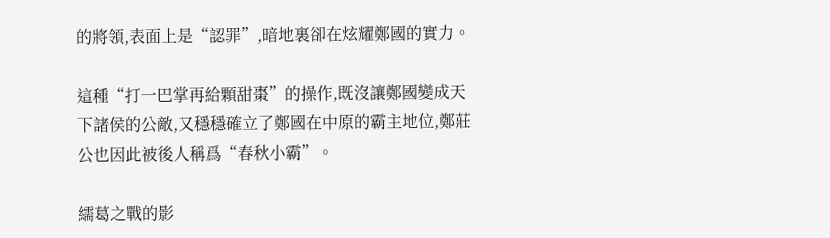的將領,表面上是“認罪”,暗地裏卻在炫耀鄭國的實力。

這種“打一巴掌再給顆甜棗”的操作,既沒讓鄭國變成天下諸侯的公敵,又穩穩確立了鄭國在中原的霸主地位,鄭莊公也因此被後人稱爲“春秋小霸”。

繻葛之戰的影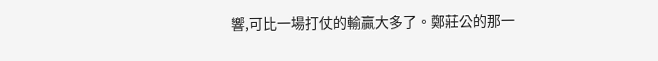響,可比一場打仗的輸贏大多了。鄭莊公的那一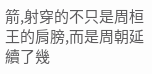箭,射穿的不只是周桓王的肩膀,而是周朝延續了幾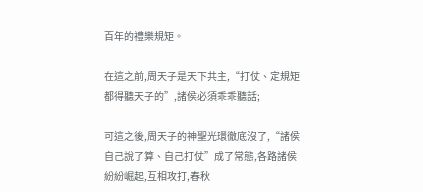百年的禮樂規矩。

在這之前,周天子是天下共主,“打仗、定規矩都得聽天子的”,諸侯必須乖乖聽話;

可這之後,周天子的神聖光環徹底沒了,“諸侯自己說了算、自己打仗”成了常態,各路諸侯紛紛崛起,互相攻打,春秋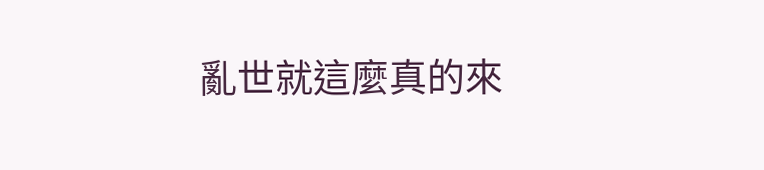亂世就這麼真的來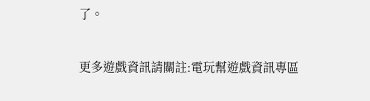了。

更多遊戲資訊請關註:電玩幫遊戲資訊專區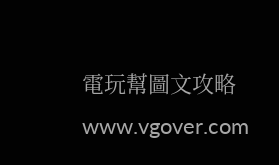電玩幫圖文攻略 www.vgover.com